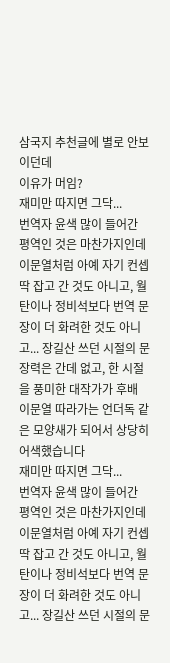삼국지 추천글에 별로 안보이던데
이유가 머임?
재미만 따지면 그닥...
번역자 윤색 많이 들어간 평역인 것은 마찬가지인데 이문열처럼 아예 자기 컨셉 딱 잡고 간 것도 아니고, 월탄이나 정비석보다 번역 문장이 더 화려한 것도 아니고... 장길산 쓰던 시절의 문장력은 간데 없고, 한 시절을 풍미한 대작가가 후배 이문열 따라가는 언더독 같은 모양새가 되어서 상당히 어색했습니다
재미만 따지면 그닥...
번역자 윤색 많이 들어간 평역인 것은 마찬가지인데 이문열처럼 아예 자기 컨셉 딱 잡고 간 것도 아니고, 월탄이나 정비석보다 번역 문장이 더 화려한 것도 아니고... 장길산 쓰던 시절의 문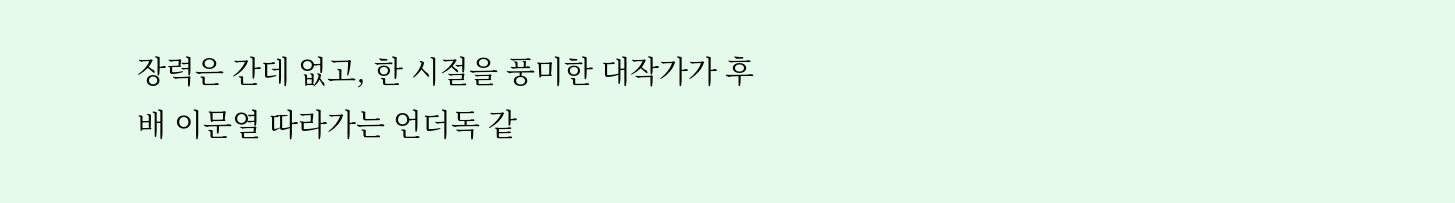장력은 간데 없고, 한 시절을 풍미한 대작가가 후배 이문열 따라가는 언더독 같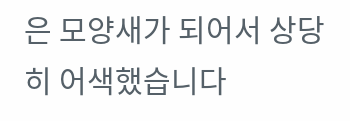은 모양새가 되어서 상당히 어색했습니다